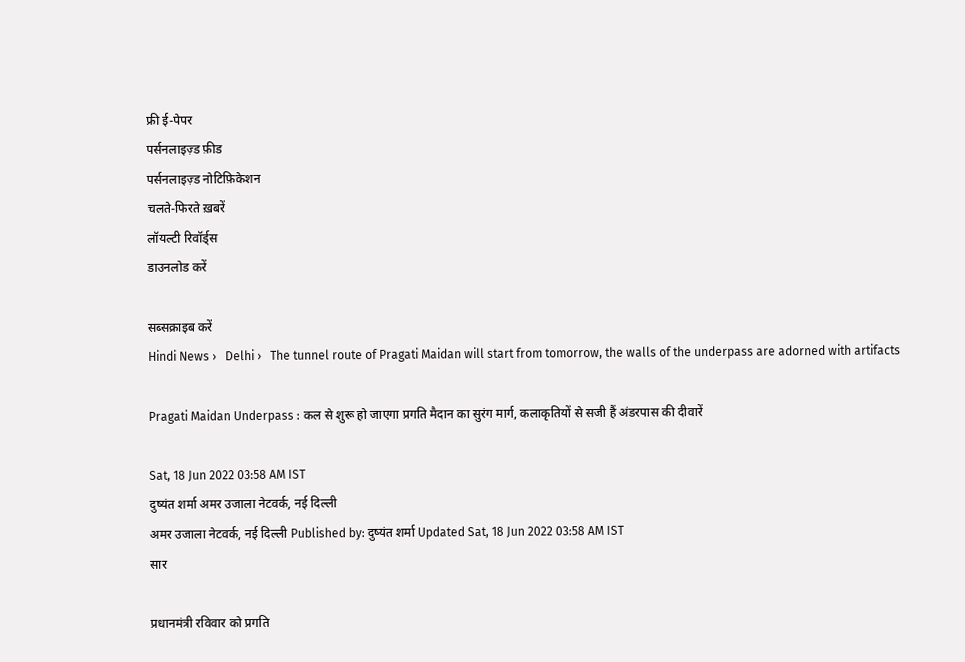फ्री ई-पेपर
पर्सनलाइज़्ड फ़ीड
पर्सनलाइज़्ड नोटिफ़िकेशन
चलते-फिरते ख़बरें
लॉयल्टी रिवॉर्ड्स
डाउनलोड करें

सब्सक्राइब करें
Hindi News ›   Delhi ›   The tunnel route of Pragati Maidan will start from tomorrow, the walls of the underpass are adorned with artifacts

Pragati Maidan Underpass : कल से शुरू हो जाएगा प्रगति मैदान का सुरंग मार्ग, कलाकृतियों से सजी हैं अंडरपास की दीवारें

Sat, 18 Jun 2022 03:58 AM IST
दुष्यंत शर्मा अमर उजाला नेटवर्क, नई दिल्ली
अमर उजाला नेटवर्क, नई दिल्ली Published by: दुष्यंत शर्मा Updated Sat, 18 Jun 2022 03:58 AM IST
सार

प्रधानमंत्री रविवार को प्रगति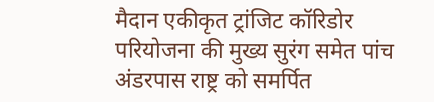मैदान एकीकृत ट्रांजिट कॉरिडोर परियोजना की मुख्य सुरंग समेत पांच अंडरपास राष्ट्र को समर्पित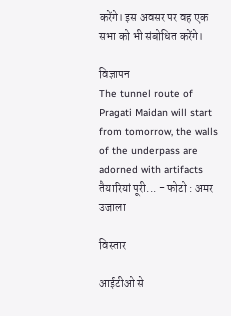करेंगे। इस अवसर पर वह एक सभा को भी संबोधित करेंगे।

विज्ञापन
The tunnel route of Pragati Maidan will start from tomorrow, the walls of the underpass are adorned with artifacts
तैयारियां पूरी... - फोटो : अमर उजाला

विस्तार

आईटीओ से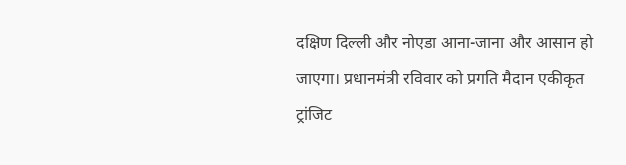दक्षिण दिल्ली और नोएडा आना-जाना और आसान हो जाएगा। प्रधानमंत्री रविवार को प्रगति मैदान एकीकृत ट्रांजिट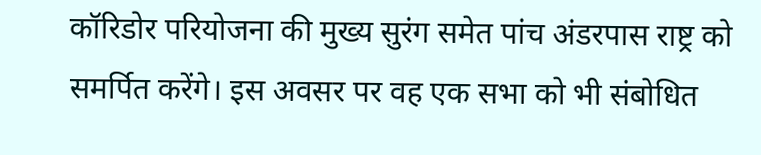कॉरिडोर परियोजना की मुख्य सुरंग समेत पांच अंडरपास राष्ट्र को समर्पित करेंगे। इस अवसर पर वह एक सभा को भी संबोधित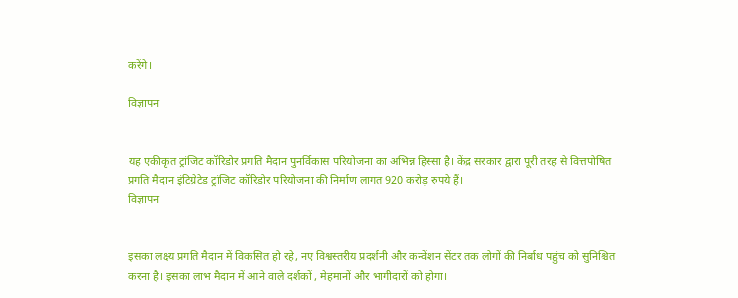करेंगे।

विज्ञापन


यह एकीकृत ट्रांजिट कॉरिडोर प्रगति मैदान पुनर्विकास परियोजना का अभिन्न हिस्सा है। केंद्र सरकार द्वारा पूरी तरह से वित्तपोषित प्रगति मैदान इंटिग्रेटेड ट्रांजिट कॉरिडोर परियोजना की निर्माण लागत 920 करोड़ रुपये हैं।
विज्ञापन


इसका लक्ष्य प्रगति मैदान में विकसित हो रहे, नए विश्वस्तरीय प्रदर्शनी और कन्वेंशन सेंटर तक लोगों की निर्बाध पहुंच को सुनिश्चित करना है। इसका लाभ मैदान में आने वाले दर्शकों , मेहमानों और भागीदारों को होगा।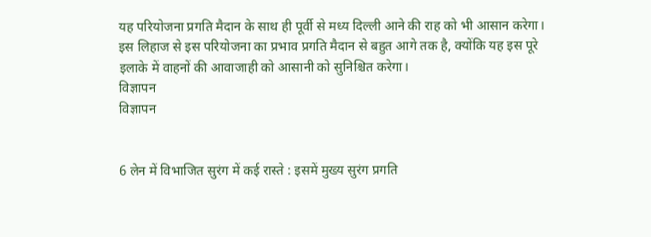यह परियोजना प्रगति मैदान के साथ ही पूर्वी से मध्य दिल्ली आने की राह को भी आसान करेगा।  इस लिहाज से इस परियोजना का प्रभाव प्रगति मैदान से बहुत आगे तक है, क्योंकि यह इस पूरे इलाके में वाहनों की आवाजाही को आसानी को सुनिश्चित करेगा।
विज्ञापन
विज्ञापन


6 लेन में विभाजित सुरंग में कई रास्ते : इसमें मुख्य सुरंग प्रगति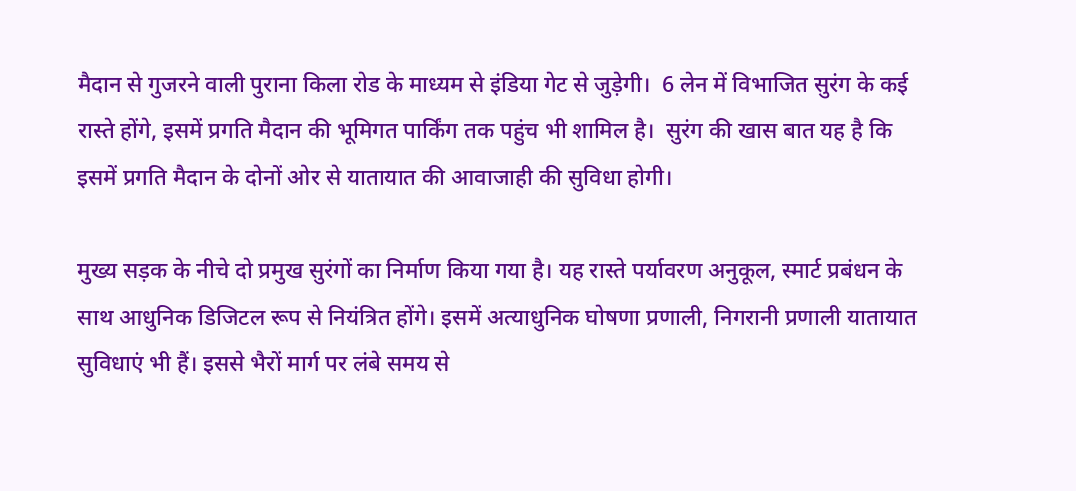मैदान से गुजरने वाली पुराना किला रोड के माध्यम से इंडिया गेट से जुड़ेगी।  6 लेन में विभाजित सुरंग के कई रास्ते होंगे, इसमें प्रगति मैदान की भूमिगत पार्किंग तक पहुंच भी शामिल है।  सुरंग की खास बात यह है कि इसमें प्रगति मैदान के दोनों ओर से यातायात की आवाजाही की सुविधा होगी।

मुख्य सड़क के नीचे दो प्रमुख सुरंगों का निर्माण किया गया है। यह रास्ते पर्यावरण अनुकूल, स्मार्ट प्रबंधन के साथ आधुनिक डिजिटल रूप से नियंत्रित होंगे। इसमें अत्याधुनिक घोषणा प्रणाली, निगरानी प्रणाली यातायात सुविधाएं भी हैं। इससे भैरों मार्ग पर लंबे समय से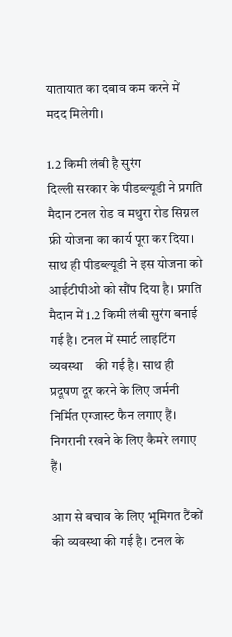यातायात का दबाव कम करने में मदद मिलेगी।

1.2 किमी लंबी है सुरंग
दिल्ली सरकार के पीडब्ल्यूडी ने प्रगति मैदान टनल रोड व मथुरा रोड सिग्नल फ्री योजना का कार्य पूरा कर दिया। साथ ही पीडब्ल्यूडी ने इस योजना को आईटीपीओ को सौंप दिया है। प्रगति मैदान में 1.2 किमी लंबी सुरंग बनाई गई है। टनल में स्मार्ट लाइटिंग व्यवस्था    की गई है। साथ ही प्रदूषण दूर करने के लिए जर्मनी निर्मित एग्जास्ट फैन लगाए हैं। निगरानी रखने के लिए कैमरे लगाए हैं।

आग से बचाव के लिए भूमिगत टैंकों की व्यवस्था की गई है। टनल के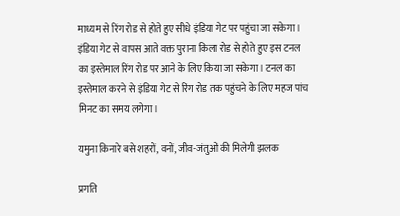माध्यम से रिंग रोड से होते हुए सीधे इंडिया गेट पर पहुंचा जा सकेगा। इंडिया गेट से वापस आते वक्त पुराना किला रोड से होते हुए इस टनल का इस्तेमाल रिंग रोड पर आने के लिए किया जा सकेगा। टनल का इस्तेमाल करने से इंडिया गेट से रिंग रोड तक पहुंचने के लिए महज पांच   मिनट का समय लगेगा।

यमुना किनारे बसे शहरों, वनों, जीव-जंतुओं की मिलेगी झलक

प्रगति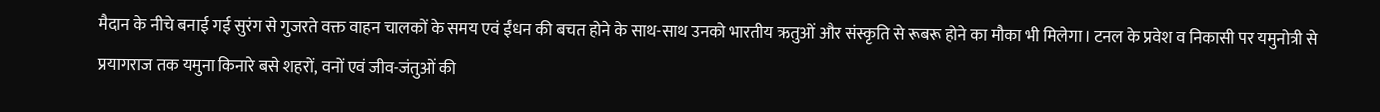मैदान के नीचे बनाई गई सुरंग से गुजरते वक्त वाहन चालकों के समय एवं ईंधन की बचत होने के साथ-साथ उनको भारतीय ऋतुओं और संस्कृति से रूबरू होने का मौका भी मिलेगा। टनल के प्रवेश व निकासी पर यमुनोत्री से प्रयागराज तक यमुना किनारे बसे शहरों, वनों एवं जीव-जंतुओं की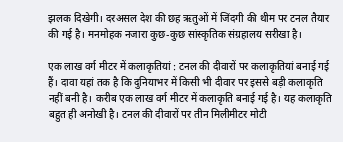झलक दिखेगी। दरअसल देश की छह ऋतुओं में जिंदगी की थीम पर टनल तैयार की गई है। मनमोहक नजारा कुछ-कुछ सांस्कृतिक संग्रहालय सरीखा है।

एक लाख वर्ग मीटर में कलाकृतियां : टनल की दीवारों पर कलाकृतियां बनाई गई हैं। दावा यहां तक है कि दुनियाभर में किसी भी दीवार पर इससे बड़ी कलाकृति नहीं बनी है। करीब एक लाख वर्ग मीटर में कलाकृति बनाई गई है। यह कलाकृति बहुत ही अनोखी है। टनल की दीवारों पर तीन मिलीमीटर मोटी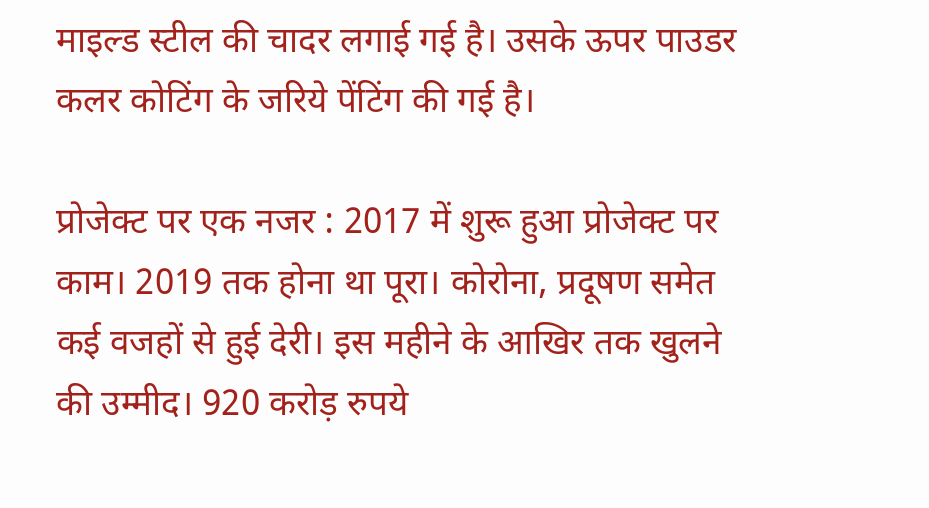माइल्ड स्टील की चादर लगाई गई है। उसके ऊपर पाउडर कलर कोटिंग के जरिये पेंटिंग की गई है।

प्रोजेक्ट पर एक नजर : 2017 में शुरू हुआ प्रोजेक्ट पर काम। 2019 तक होना था पूरा। कोरोना, प्रदूषण समेत कई वजहों से हुई देरी। इस महीने के आखिर तक खुलने की उम्मीद। 920 करोड़ रुपये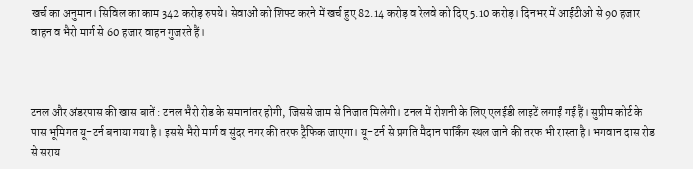खर्च का अनुमान। सिविल का काम 342 करोड़ रुपये। सेवाओं को शिफ्ट करने में खर्च हुए 82.14 करोड़ व रेलवे को दिए 5.10 करोड़। दिनभर में आईटीओ से 90 हजार वाहन व भैरो मार्ग से 60 हजार वाहन गुजरते हैं।



टनल और अंडरपास की खास बातें : टनल भैरो रोड के समानांतर होगी, जिससे जाम से निजात मिलेगी। टनल में रोशनी के लिए एलईडी लाइटें लगाईं गई हैं। सुप्रीम कोर्ट के पास भूमिगत यू-टर्न बनाया गया है। इससे भैरो मार्ग व सुंदर नगर की तरफ ट्रैफिक जाएगा। यू-टर्न से प्रगति मैदान पार्किंग स्थल जाने की तरफ भी रास्ता है। भगवान दास रोड से सराय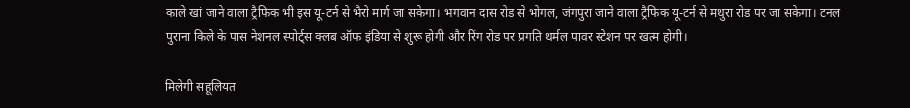काले खां जाने वाला ट्रैफिक भी इस यू-टर्न से भैरो मार्ग जा सकेगा। भगवान दास रोड से भोगल, जंगपुरा जाने वाला ट्रैफिक यू-टर्न से मथुरा रोड पर जा सकेगा। टनल पुराना किले के पास नेशनल स्पोर्ट्स क्लब ऑफ इंडिया से शुरू होगी और रिंग रोड पर प्रगति थर्मल पावर स्टेशन पर खत्म होगी।

मिलेगी सहूलियत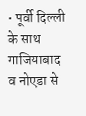• पूर्वी दिल्ली के साथ गाजियाबाद व नोएडा से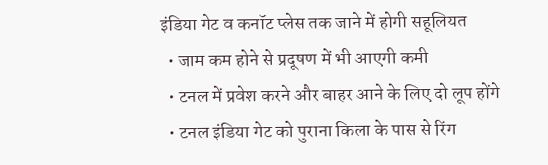इंडिया गेट व कनॉट प्लेस तक जाने में होगी सहूलियत
  • जाम कम होने से प्रदूषण में भी आएगी कमी
  • टनल में प्रवेश करने और बाहर आने के लिए दो लूप होंगे
  • टनल इंडिया गेट को पुराना किला के पास से रिंग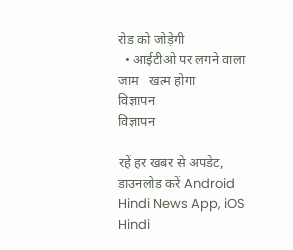रोड को जोड़ेगी
  • आईटीओ पर लगने वाला जाम   खत्म होगा
विज्ञापन
विज्ञापन

रहें हर खबर से अपडेट, डाउनलोड करें Android Hindi News App, iOS Hindi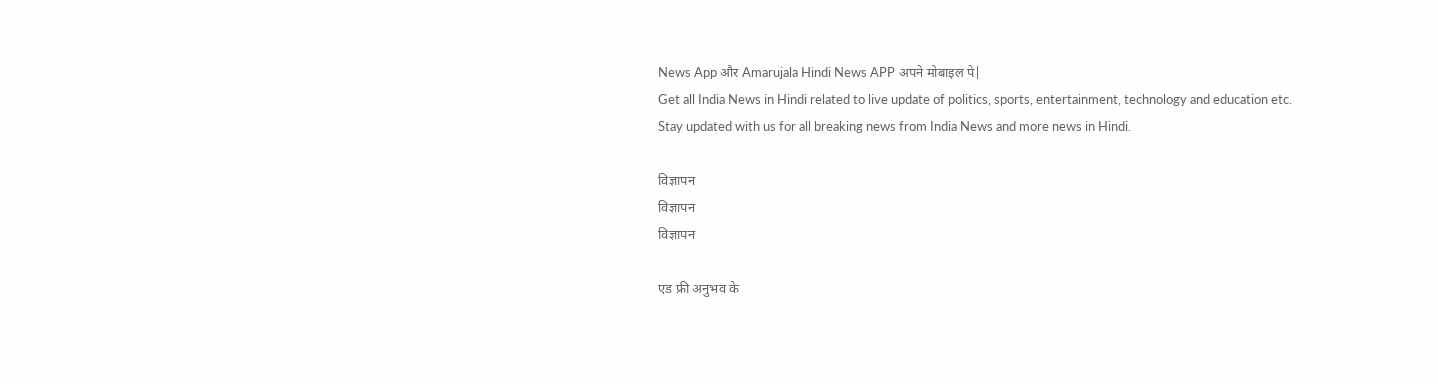News App और Amarujala Hindi News APP अपने मोबाइल पे|
Get all India News in Hindi related to live update of politics, sports, entertainment, technology and education etc. Stay updated with us for all breaking news from India News and more news in Hindi.

विज्ञापन
विज्ञापन
विज्ञापन

एड फ्री अनुभव के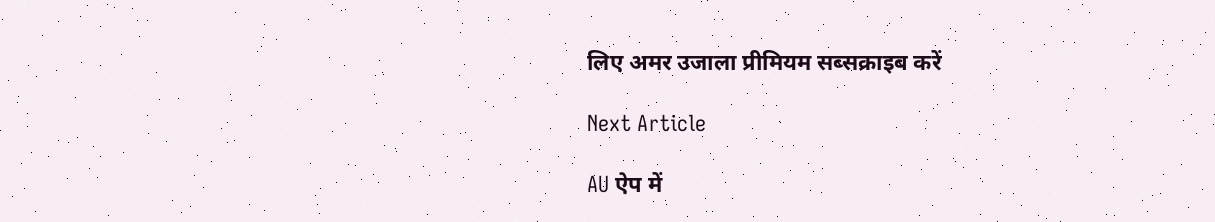लिए अमर उजाला प्रीमियम सब्सक्राइब करें

Next Article

AU ऐप में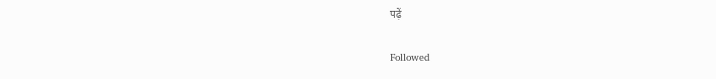पढ़ें

Followed